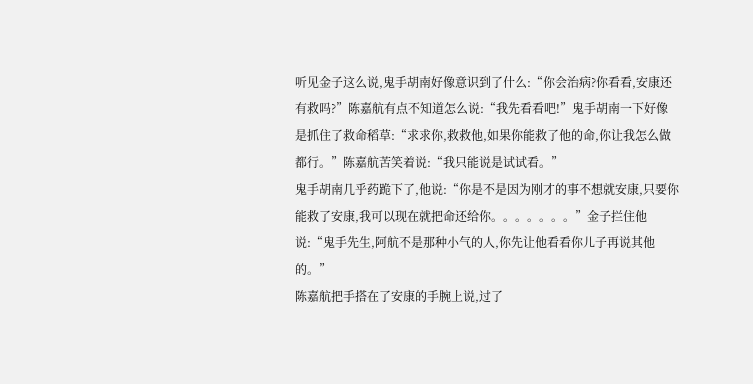听见金子这么说,鬼手胡南好像意识到了什么:“你会治病?你看看,安康还有救吗?”陈嘉航有点不知道怎么说:“我先看看吧!”鬼手胡南一下好像是抓住了救命稻草:“求求你,救救他,如果你能救了他的命,你让我怎么做都行。”陈嘉航苦笑着说:“我只能说是试试看。”
鬼手胡南几乎药跪下了,他说:“你是不是因为刚才的事不想就安康,只要你能救了安康,我可以现在就把命还给你。。。。。。。”金子拦住他说:“鬼手先生,阿航不是那种小气的人,你先让他看看你儿子再说其他的。”
陈嘉航把手搭在了安康的手腕上说,过了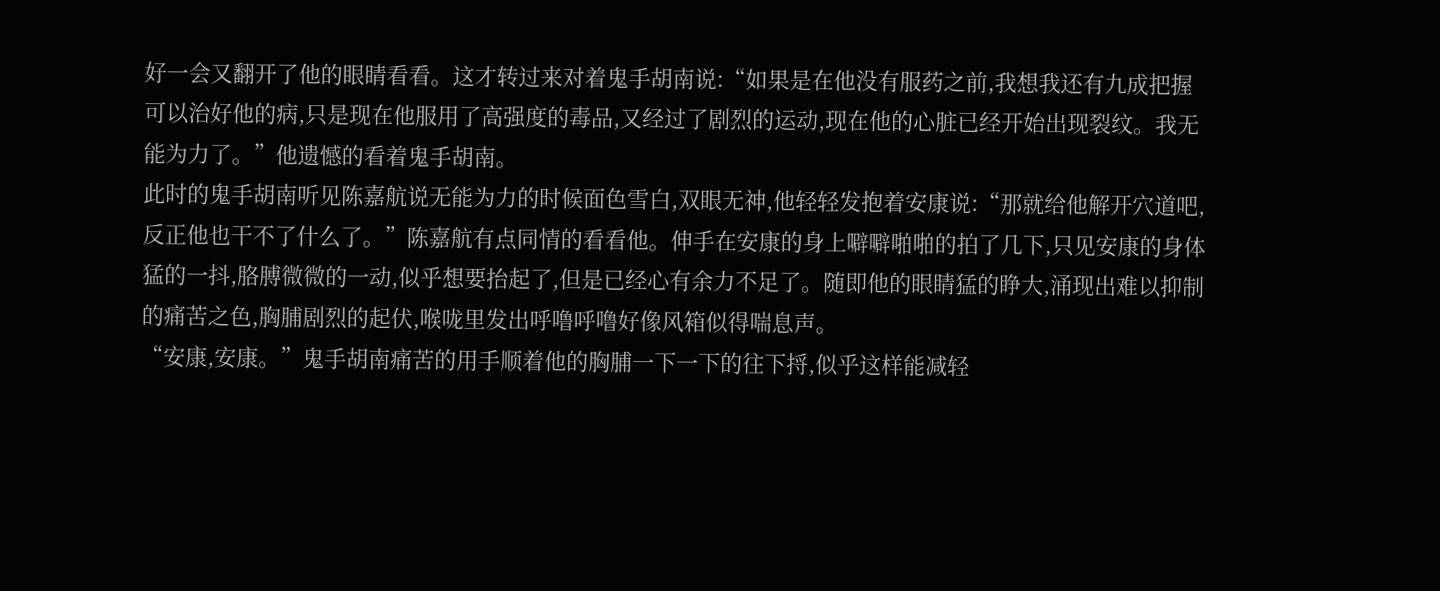好一会又翻开了他的眼睛看看。这才转过来对着鬼手胡南说:“如果是在他没有服药之前,我想我还有九成把握可以治好他的病,只是现在他服用了高强度的毒品,又经过了剧烈的运动,现在他的心脏已经开始出现裂纹。我无能为力了。”他遗憾的看着鬼手胡南。
此时的鬼手胡南听见陈嘉航说无能为力的时候面色雪白,双眼无神,他轻轻发抱着安康说:“那就给他解开穴道吧,反正他也干不了什么了。”陈嘉航有点同情的看看他。伸手在安康的身上噼噼啪啪的拍了几下,只见安康的身体猛的一抖,胳膊微微的一动,似乎想要抬起了,但是已经心有余力不足了。随即他的眼睛猛的睁大,涌现出难以抑制的痛苦之色,胸脯剧烈的起伏,喉咙里发出呼噜呼噜好像风箱似得喘息声。
“安康,安康。”鬼手胡南痛苦的用手顺着他的胸脯一下一下的往下捋,似乎这样能减轻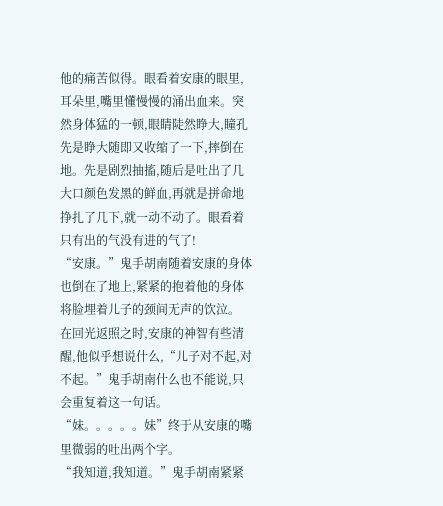他的痛苦似得。眼看着安康的眼里,耳朵里,嘴里懂慢慢的涌出血来。突然身体猛的一顿,眼睛陡然睁大,瞳孔先是睁大随即又收缩了一下,摔倒在地。先是剧烈抽搐,随后是吐出了几大口颜色发黑的鲜血,再就是拼命地挣扎了几下,就一动不动了。眼看着只有出的气没有进的气了!
“安康。”鬼手胡南随着安康的身体也倒在了地上,紧紧的抱着他的身体将脸埋着儿子的颈间无声的饮泣。
在回光返照之时,安康的神智有些清醒,他似乎想说什么,“儿子对不起,对不起。”鬼手胡南什么也不能说,只会重复着这一句话。
“妹。。。。。妹”终于从安康的嘴里微弱的吐出两个字。
“我知道,我知道。”鬼手胡南紧紧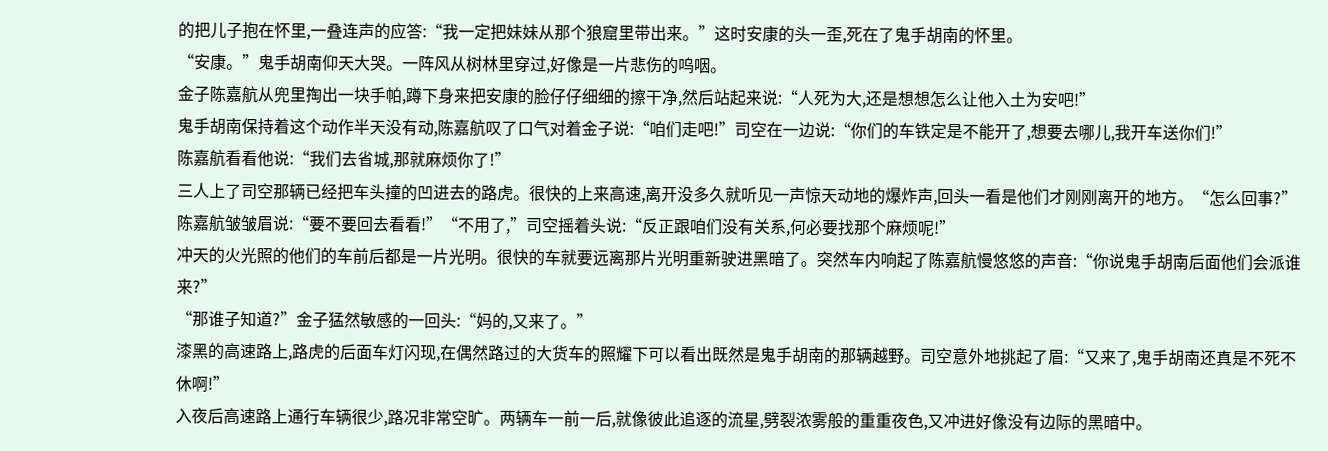的把儿子抱在怀里,一叠连声的应答:“我一定把妹妹从那个狼窟里带出来。”这时安康的头一歪,死在了鬼手胡南的怀里。
“安康。”鬼手胡南仰天大哭。一阵风从树林里穿过,好像是一片悲伤的呜咽。
金子陈嘉航从兜里掏出一块手帕,蹲下身来把安康的脸仔仔细细的擦干净,然后站起来说:“人死为大,还是想想怎么让他入土为安吧!”
鬼手胡南保持着这个动作半天没有动,陈嘉航叹了口气对着金子说:“咱们走吧!”司空在一边说:“你们的车铁定是不能开了,想要去哪儿,我开车送你们!”
陈嘉航看看他说:“我们去省城,那就麻烦你了!”
三人上了司空那辆已经把车头撞的凹进去的路虎。很快的上来高速,离开没多久就听见一声惊天动地的爆炸声,回头一看是他们才刚刚离开的地方。“怎么回事?”陈嘉航皱皱眉说:“要不要回去看看!”“不用了,”司空摇着头说:“反正跟咱们没有关系,何必要找那个麻烦呢!”
冲天的火光照的他们的车前后都是一片光明。很快的车就要远离那片光明重新驶进黑暗了。突然车内响起了陈嘉航慢悠悠的声音:“你说鬼手胡南后面他们会派谁来?”
“那谁子知道?”金子猛然敏感的一回头:“妈的,又来了。”
漆黑的高速路上,路虎的后面车灯闪现,在偶然路过的大货车的照耀下可以看出既然是鬼手胡南的那辆越野。司空意外地挑起了眉:“又来了,鬼手胡南还真是不死不休啊!”
入夜后高速路上通行车辆很少,路况非常空旷。两辆车一前一后,就像彼此追逐的流星,劈裂浓雾般的重重夜色,又冲进好像没有边际的黑暗中。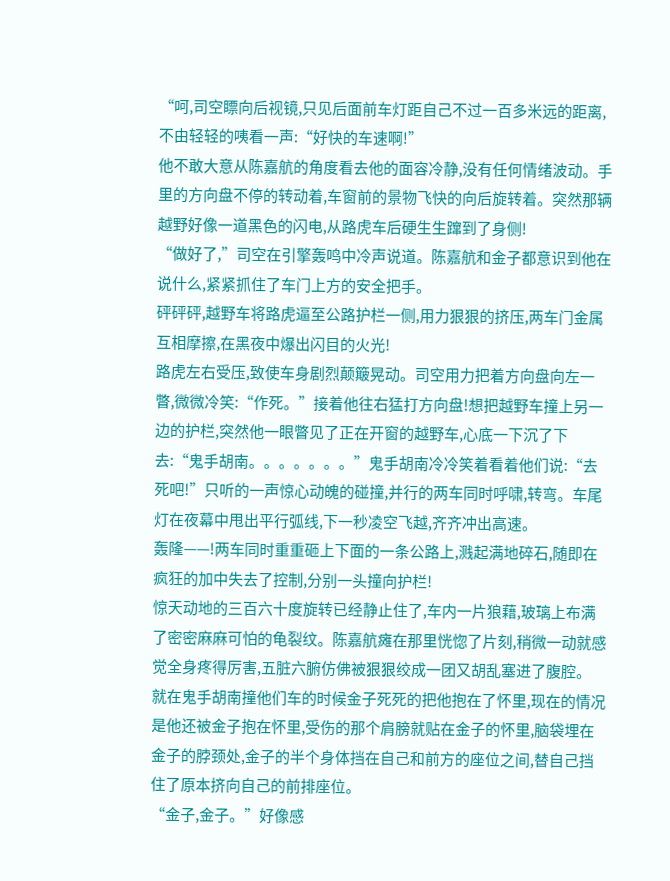“呵,司空瞟向后视镜,只见后面前车灯距自己不过一百多米远的距离,不由轻轻的咦看一声:“好快的车速啊!”
他不敢大意从陈嘉航的角度看去他的面容冷静,没有任何情绪波动。手里的方向盘不停的转动着,车窗前的景物飞快的向后旋转着。突然那辆越野好像一道黑色的闪电,从路虎车后硬生生蹿到了身侧!
“做好了,”司空在引擎轰鸣中冷声说道。陈嘉航和金子都意识到他在说什么,紧紧抓住了车门上方的安全把手。
砰砰砰,越野车将路虎逼至公路护栏一侧,用力狠狠的挤压,两车门金属互相摩擦,在黑夜中爆出闪目的火光!
路虎左右受压,致使车身剧烈颠簸晃动。司空用力把着方向盘向左一瞥,微微冷笑:“作死。”接着他往右猛打方向盘!想把越野车撞上另一边的护栏,突然他一眼瞥见了正在开窗的越野车,心底一下沉了下去:“鬼手胡南。。。。。。。”鬼手胡南冷冷笑着看着他们说:“去死吧!”只听的一声惊心动魄的碰撞,并行的两车同时呼啸,转弯。车尾灯在夜幕中甩出平行弧线,下一秒凌空飞越,齐齐冲出高速。
轰隆——!两车同时重重砸上下面的一条公路上,溅起满地碎石,随即在疯狂的加中失去了控制,分别一头撞向护栏!
惊天动地的三百六十度旋转已经静止住了,车内一片狼藉,玻璃上布满了密密麻麻可怕的龟裂纹。陈嘉航瘫在那里恍惚了片刻,稍微一动就感觉全身疼得厉害,五脏六腑仿佛被狠狠绞成一团又胡乱塞进了腹腔。
就在鬼手胡南撞他们车的时候金子死死的把他抱在了怀里,现在的情况是他还被金子抱在怀里,受伤的那个肩膀就贴在金子的怀里,脑袋埋在金子的脖颈处,金子的半个身体挡在自己和前方的座位之间,替自己挡住了原本挤向自己的前排座位。
“金子,金子。”好像感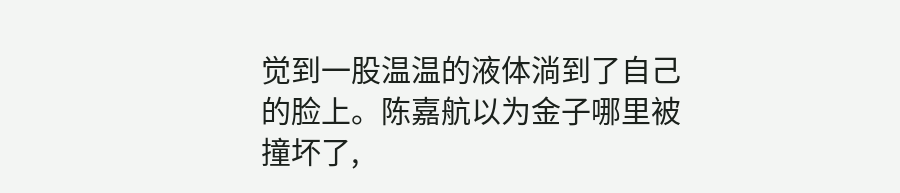觉到一股温温的液体淌到了自己的脸上。陈嘉航以为金子哪里被撞坏了,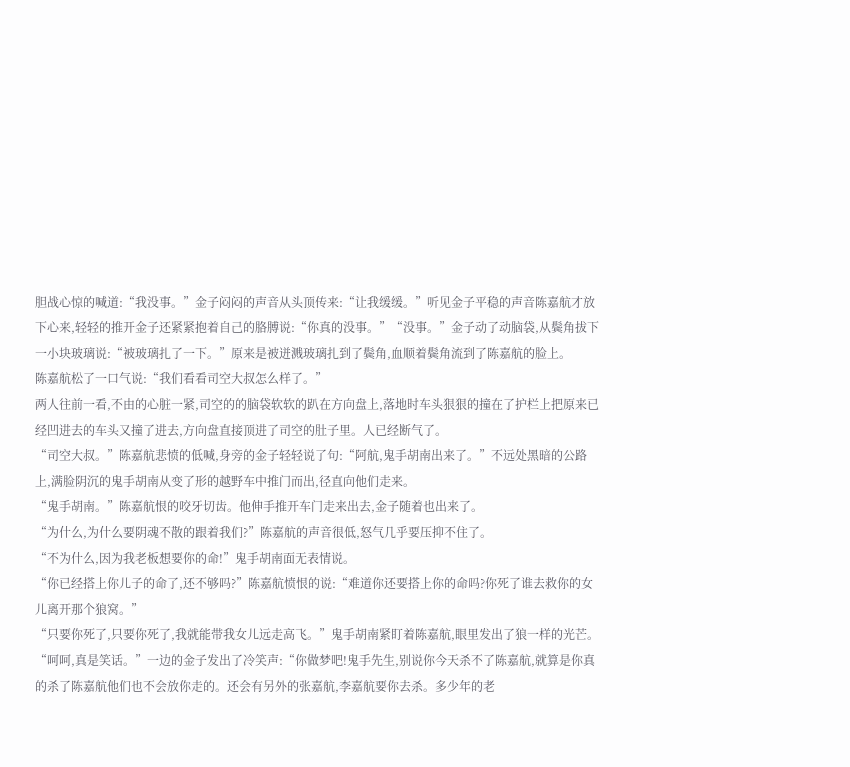胆战心惊的喊道:“我没事。”金子闷闷的声音从头顶传来:“让我缓缓。”听见金子平稳的声音陈嘉航才放下心来,轻轻的推开金子还紧紧抱着自己的胳膊说:“你真的没事。”“没事。”金子动了动脑袋,从鬓角拔下一小块玻璃说:“被玻璃扎了一下。”原来是被迸溅玻璃扎到了鬓角,血顺着鬓角流到了陈嘉航的脸上。
陈嘉航松了一口气说:“我们看看司空大叔怎么样了。”
两人往前一看,不由的心脏一紧,司空的的脑袋软软的趴在方向盘上,落地时车头狠狠的撞在了护栏上把原来已经凹进去的车头又撞了进去,方向盘直接顶进了司空的肚子里。人已经断气了。
“司空大叔。”陈嘉航悲愤的低喊,身旁的金子轻轻说了句:“阿航,鬼手胡南出来了。”不远处黑暗的公路上,满脸阴沉的鬼手胡南从变了形的越野车中推门而出,径直向他们走来。
“鬼手胡南。”陈嘉航恨的咬牙切齿。他伸手推开车门走来出去,金子随着也出来了。
“为什么,为什么要阴魂不散的跟着我们?”陈嘉航的声音很低,怒气几乎要压抑不住了。
“不为什么,因为我老板想要你的命!”鬼手胡南面无表情说。
“你已经搭上你儿子的命了,还不够吗?”陈嘉航愤恨的说:“难道你还要搭上你的命吗?你死了谁去救你的女儿离开那个狼窝。”
“只要你死了,只要你死了,我就能带我女儿远走高飞。”鬼手胡南紧盯着陈嘉航,眼里发出了狼一样的光芒。
“呵呵,真是笑话。”一边的金子发出了冷笑声:“你做梦吧!鬼手先生,别说你今天杀不了陈嘉航,就算是你真的杀了陈嘉航他们也不会放你走的。还会有另外的张嘉航,李嘉航要你去杀。多少年的老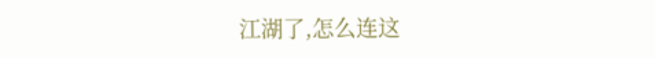江湖了,怎么连这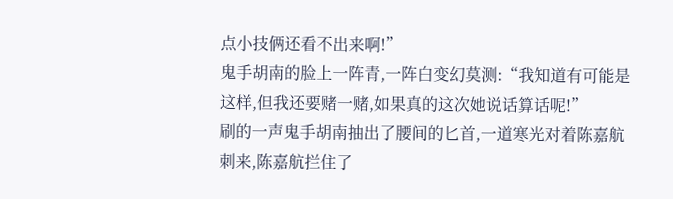点小技俩还看不出来啊!”
鬼手胡南的脸上一阵青,一阵白变幻莫测:“我知道有可能是这样,但我还要赌一赌,如果真的这次她说话算话呢!”
刷的一声鬼手胡南抽出了腰间的匕首,一道寒光对着陈嘉航刺来,陈嘉航拦住了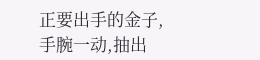正要出手的金子,手腕一动,抽出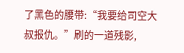了黑色的腰带:“我要给司空大叔报仇。”刷的一道残影,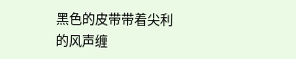黑色的皮带带着尖利的风声缠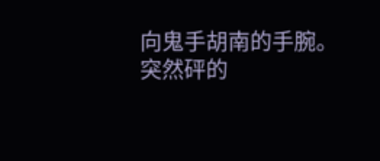向鬼手胡南的手腕。
突然砰的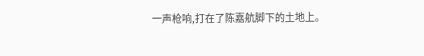一声枪响,打在了陈嘉航脚下的土地上。